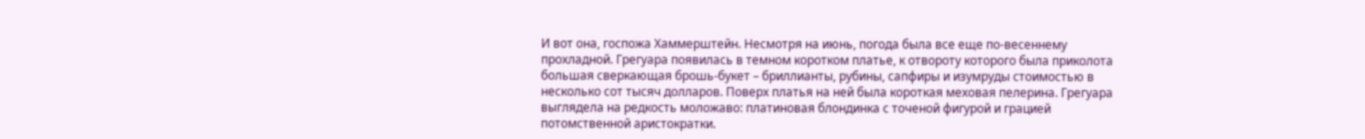И вот она, госпожа Хаммерштейн. Несмотря на июнь, погода была все еще по-весеннему прохладной. Грегуара появилась в темном коротком платье, к отвороту которого была приколота большая сверкающая брошь-букет – бриллианты, рубины, сапфиры и изумруды стоимостью в несколько сот тысяч долларов. Поверх платья на ней была короткая меховая пелерина. Грегуара выглядела на редкость моложаво: платиновая блондинка с точеной фигурой и грацией потомственной аристократки.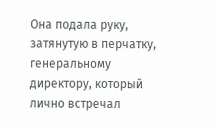Она подала руку, затянутую в перчатку, генеральному директору, который лично встречал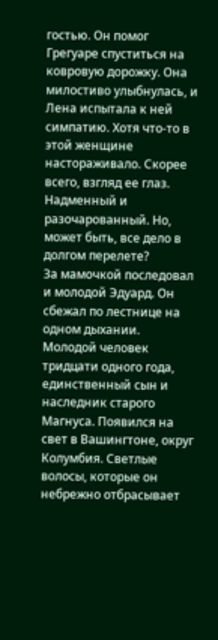гостью. Он помог Грегуаре спуститься на ковровую дорожку. Она милостиво улыбнулась, и Лена испытала к ней симпатию. Хотя что-то в этой женщине настораживало. Скорее всего, взгляд ее глаз. Надменный и разочарованный. Но, может быть, все дело в долгом перелете?
За мамочкой последовал и молодой Эдуард. Он сбежал по лестнице на одном дыхании. Молодой человек тридцати одного года, единственный сын и наследник старого Магнуса. Появился на свет в Вашингтоне, округ Колумбия. Светлые волосы, которые он небрежно отбрасывает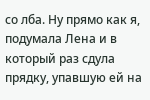со лба. Ну прямо как я, подумала Лена и в который раз сдула прядку, упавшую ей на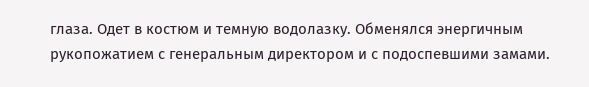глаза. Одет в костюм и темную водолазку. Обменялся энергичным рукопожатием с генеральным директором и с подоспевшими замами.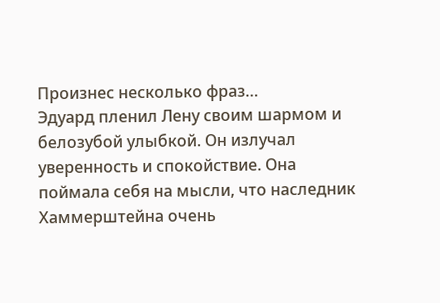Произнес несколько фраз…
Эдуард пленил Лену своим шармом и белозубой улыбкой. Он излучал уверенность и спокойствие. Она поймала себя на мысли, что наследник Хаммерштейна очень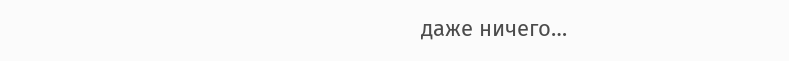даже ничего…